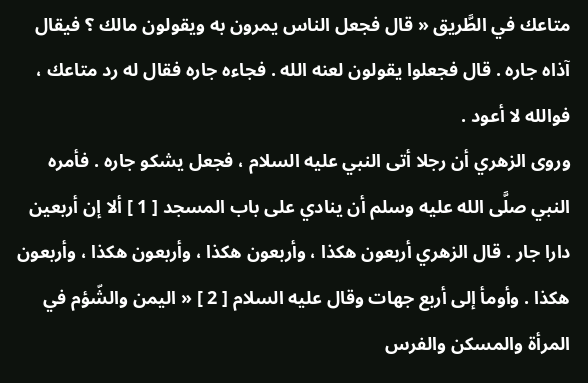متاعك في الطَّريق « قال فجعل الناس يمرون به ويقولون مالك ؟ فيقال آذاه جاره . قال فجعلوا يقولون لعنه الله . فجاءه جاره فقال له رد متاعك ، فوالله لا أعود .
وروى الزهري أن رجلا أتى النبي عليه السلام ، فجعل يشكو جاره . فأمره النبي صلَّى الله عليه وسلم أن ينادي على باب المسجد [ 1 ] ألا إن أربعين دارا جار . قال الزهري أربعون هكذا ، وأربعون هكذا ، وأربعون هكذا ، وأربعون هكذا . وأومأ إلى أربع جهات وقال عليه السلام [ 2 ] « اليمن والشّؤم في المرأة والمسكن والفرس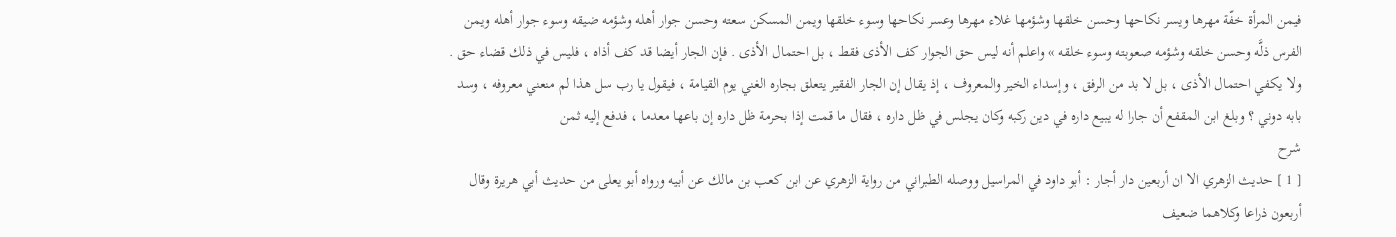فيمن المرأة خفّة مهرها ويسر نكاحها وحسن خلقها وشؤمها غلاء مهرها وعسر نكاحها وسوء خلقها ويمن المسكن سعته وحسن جوار أهله وشؤمه ضيقه وسوء جوار أهله ويمن الفرس ذلَّه وحسن خلقه وشؤمه صعوبته وسوء خلقه » واعلم أنه ليس حق الجوار كف الأذى فقط ، بل احتمال الأذى . فإن الجار أيضا قد كف أذاه ، فليس في ذلك قضاء حق . ولا يكفي احتمال الأذى ، بل لا بد من الرفق ، وإسداء الخير والمعروف ، إذ يقال إن الجار الفقير يتعلق بجاره الغني يوم القيامة ، فيقول يا رب سل هذا لم منعني معروفه ، وسد بابه دوني ؟ وبلغ ابن المقفع أن جارا له يبيع داره في دين ركبه وكان يجلس في ظل داره ، فقال ما قمت إذا بحرمة ظل داره إن باعها معدما ، فدفع إليه ثمن
شرح
[ 1 ] حديث الزهري الا ان أربعين دار أجار : أبو داود في المراسيل ووصله الطبراني من رواية الزهري عن ابن كعب بن مالك عن أبيه ورواه أبو يعلى من حديث أبي هريرة وقال أربعون ذراعا وكلاهما ضعيف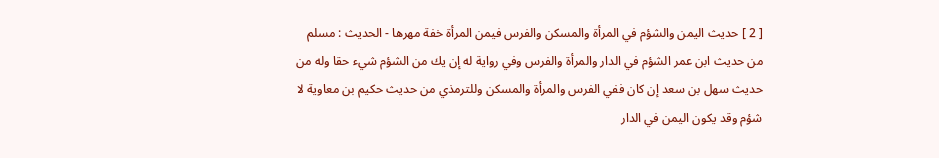[ 2 ] حديث اليمن والشؤم في المرأة والمسكن والفرس فيمن المرأة خفة مهرها - الحديث : مسلم من حديث ابن عمر الشؤم في الدار والمرأة والفرس وفي رواية له إن يك من الشؤم شيء حقا وله من حديث سهل بن سعد إن كان ففي الفرس والمرأة والمسكن وللترمذي من حديث حكيم بن معاوية لا شؤم وقد يكون اليمن في الدار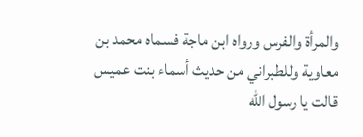والمرأة والفرس ورواه ابن ماجة فسماه محمد بن معاوية وللطبراني من حديث أسماء بنت عميس قالت يا رسول الله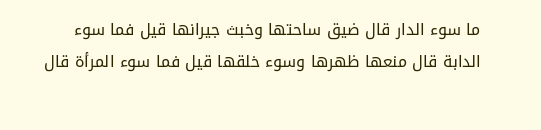ما سوء الدار قال ضيق ساحتها وخبث جيرانها قيل فما سوء الدابة قال منعها ظهرها وسوء خلقها قيل فما سوء المرأة قال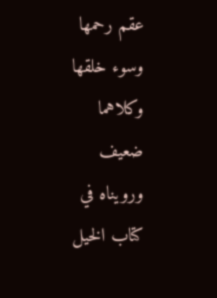عقم رحمها وسوء خلقها وكلاهما ضعيف ورويناه في كتاب الخيل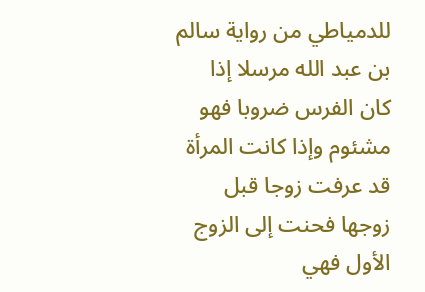للدمياطي من رواية سالم بن عبد الله مرسلا إذا كان الفرس ضروبا فهو مشئوم وإذا كانت المرأة قد عرفت زوجا قبل زوجها فحنت إلى الزوج الأول فهي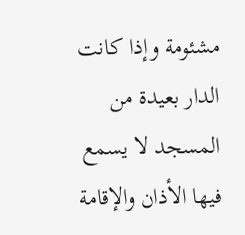مشئومة وإذا كانت الدار بعيدة من المسجد لا يسمع فيها الأذان والإقامة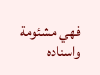فهي مشئومة واسناده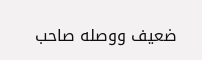ضعيف ووصله صاحب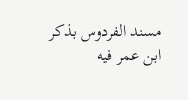مسند الفردوس بذكر ابن عمر فيه